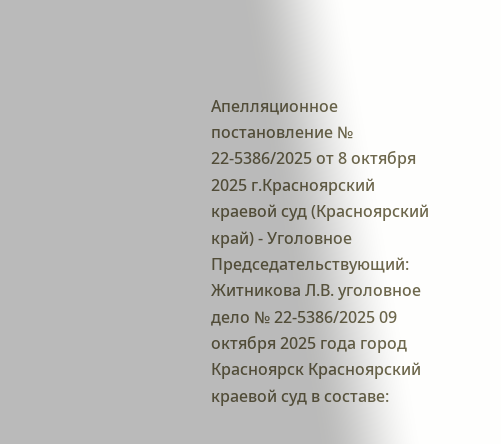Апелляционное постановление № 22-5386/2025 от 8 октября 2025 г.Красноярский краевой суд (Красноярский край) - Уголовное Председательствующий: Житникова Л.В. уголовное дело № 22-5386/2025 09 октября 2025 года город Красноярск Красноярский краевой суд в составе: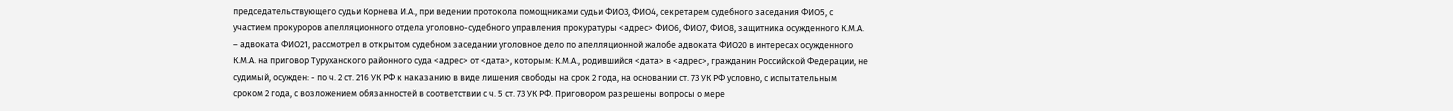председательствующего судьи Корнева И.А., при ведении протокола помощниками судьи ФИО3, ФИО4, секретарем судебного заседания ФИО5, с участием прокуроров апелляционного отдела уголовно-судебного управления прокуратуры <адрес> ФИО6, ФИО7, ФИО8, защитника осужденного К.М.А. – адвоката ФИО21, рассмотрел в открытом судебном заседании уголовное дело по апелляционной жалобе адвоката ФИО20 в интересах осужденного К.М.А. на приговор Туруханского районного суда <адрес> от <дата>, которым: К.М.А., родившийся <дата> в <адрес>, гражданин Российской Федерации, не судимый, осужден: - по ч. 2 ст. 216 УК РФ к наказанию в виде лишения свободы на срок 2 года, на основании ст. 73 УК РФ условно, с испытательным сроком 2 года, с возложением обязанностей в соответствии с ч. 5 ст. 73 УК РФ. Приговором разрешены вопросы о мере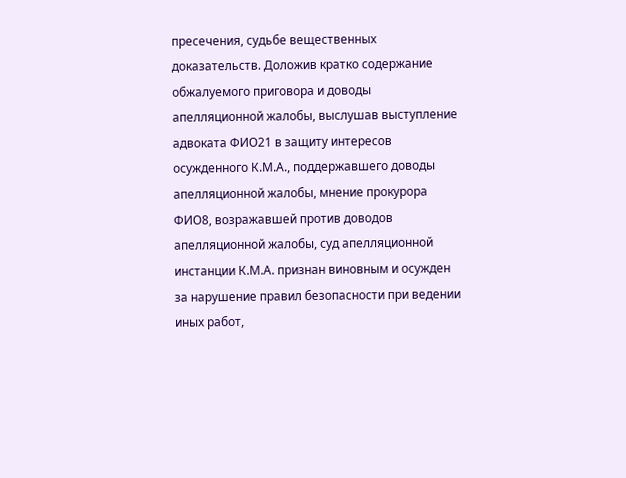пресечения, судьбе вещественных доказательств. Доложив кратко содержание обжалуемого приговора и доводы апелляционной жалобы, выслушав выступление адвоката ФИО21 в защиту интересов осужденного К.М.А., поддержавшего доводы апелляционной жалобы, мнение прокурора ФИО8, возражавшей против доводов апелляционной жалобы, суд апелляционной инстанции К.М.А. признан виновным и осужден за нарушение правил безопасности при ведении иных работ,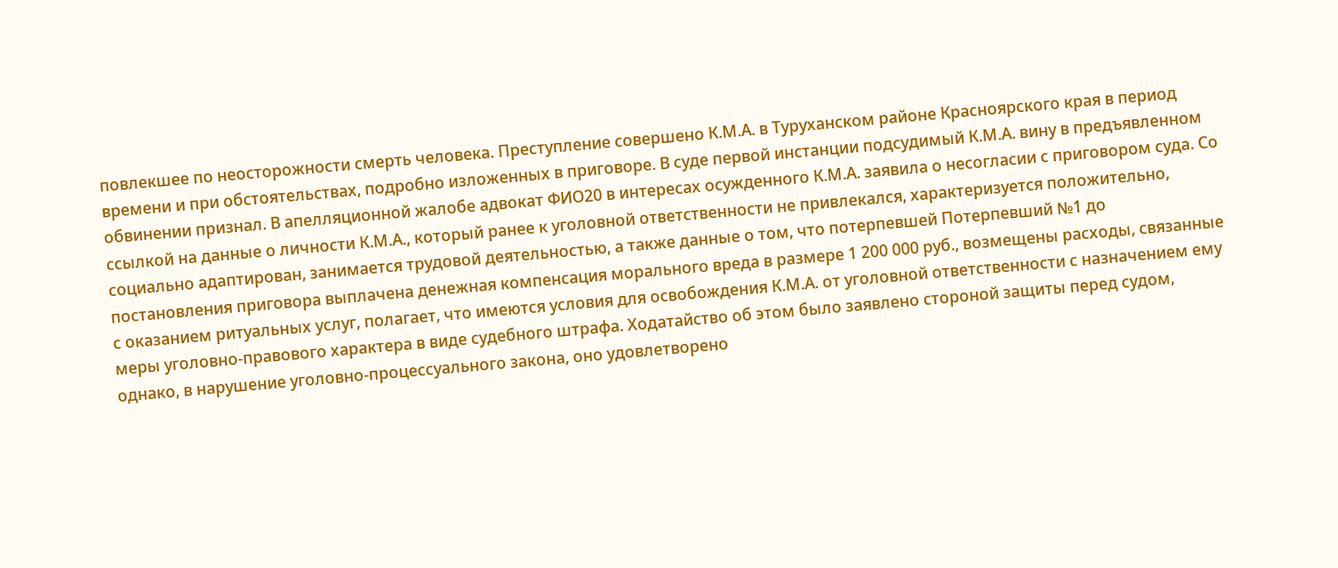повлекшее по неосторожности смерть человека. Преступление совершено К.М.А. в Туруханском районе Красноярского края в период времени и при обстоятельствах, подробно изложенных в приговоре. В суде первой инстанции подсудимый К.М.А. вину в предъявленном обвинении признал. В апелляционной жалобе адвокат ФИО20 в интересах осужденного К.М.А. заявила о несогласии с приговором суда. Со ссылкой на данные о личности К.М.А., который ранее к уголовной ответственности не привлекался, характеризуется положительно, социально адаптирован, занимается трудовой деятельностью, а также данные о том, что потерпевшей Потерпевший №1 до постановления приговора выплачена денежная компенсация морального вреда в размере 1 200 000 руб., возмещены расходы, связанные с оказанием ритуальных услуг, полагает, что имеются условия для освобождения К.М.А. от уголовной ответственности с назначением ему меры уголовно-правового характера в виде судебного штрафа. Ходатайство об этом было заявлено стороной защиты перед судом, однако, в нарушение уголовно-процессуального закона, оно удовлетворено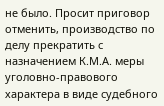не было. Просит приговор отменить, производство по делу прекратить с назначением К.М.А. меры уголовно-правового характера в виде судебного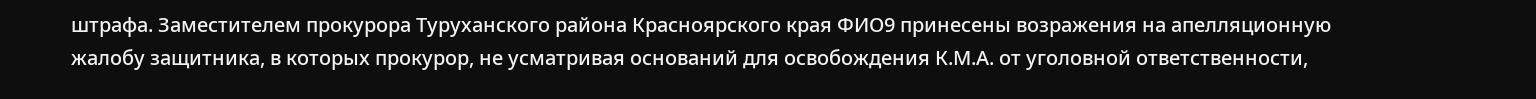штрафа. Заместителем прокурора Туруханского района Красноярского края ФИО9 принесены возражения на апелляционную жалобу защитника, в которых прокурор, не усматривая оснований для освобождения К.М.А. от уголовной ответственности,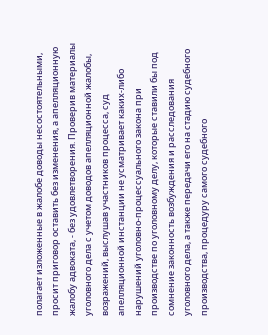полагает изложенные в жалобе доводы несостоятельными, просит приговор оставить без изменения, а апелляционную жалобу адвоката, - без удовлетворения. Проверив материалы уголовного дела с учетом доводов апелляционной жалобы, возражений, выслушав участников процесса, суд апелляционной инстанции не усматривает каких-либо нарушений уголовно-процессуального закона при производстве по уголовному делу, которые ставили бы под сомнение законность возбуждения и расследования уголовного дела, а также передачи его на стадию судебного производства, процедуру самого судебного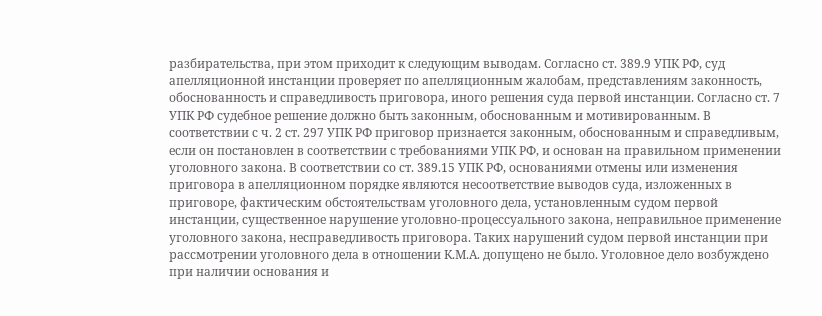разбирательства, при этом приходит к следующим выводам. Согласно ст. 389.9 УПК РФ, суд апелляционной инстанции проверяет по апелляционным жалобам, представлениям законность, обоснованность и справедливость приговора, иного решения суда первой инстанции. Согласно ст. 7 УПК РФ судебное решение должно быть законным, обоснованным и мотивированным. В соответствии с ч. 2 ст. 297 УПК РФ приговор признается законным, обоснованным и справедливым, если он постановлен в соответствии с требованиями УПК РФ, и основан на правильном применении уголовного закона. В соответствии со ст. 389.15 УПК РФ, основаниями отмены или изменения приговора в апелляционном порядке являются несоответствие выводов суда, изложенных в приговоре, фактическим обстоятельствам уголовного дела, установленным судом первой инстанции, существенное нарушение уголовно-процессуального закона, неправильное применение уголовного закона, несправедливость приговора. Таких нарушений судом первой инстанции при рассмотрении уголовного дела в отношении К.М.А. допущено не было. Уголовное дело возбуждено при наличии основания и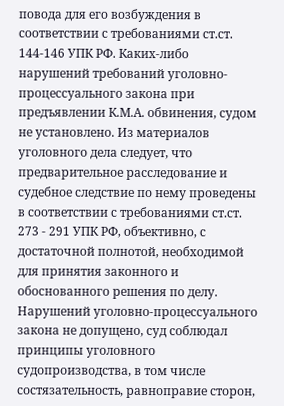повода для его возбуждения в соответствии с требованиями ст.ст. 144-146 УПК РФ. Каких-либо нарушений требований уголовно-процессуального закона при предъявлении К.М.А. обвинения, судом не установлено. Из материалов уголовного дела следует, что предварительное расследование и судебное следствие по нему проведены в соответствии с требованиями ст.ст. 273 - 291 УПК РФ, объективно, с достаточной полнотой, необходимой для принятия законного и обоснованного решения по делу. Нарушений уголовно-процессуального закона не допущено, суд соблюдал принципы уголовного судопроизводства, в том числе состязательность, равноправие сторон,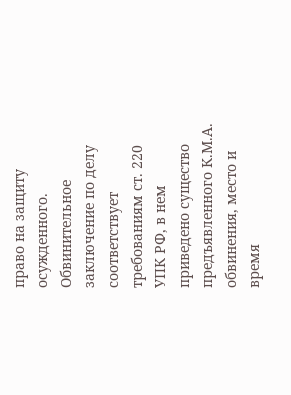право на защиту осужденного. Обвинительное заключение по делу соответствует требованиям ст. 220 УПК РФ, в нем приведено существо предъявленного К.М.А. обвинения, место и время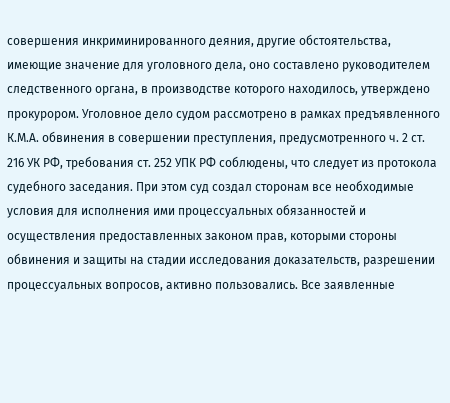совершения инкриминированного деяния, другие обстоятельства, имеющие значение для уголовного дела, оно составлено руководителем следственного органа, в производстве которого находилось, утверждено прокурором. Уголовное дело судом рассмотрено в рамках предъявленного К.М.А. обвинения в совершении преступления, предусмотренного ч. 2 ст. 216 УК РФ, требования ст. 252 УПК РФ соблюдены, что следует из протокола судебного заседания. При этом суд создал сторонам все необходимые условия для исполнения ими процессуальных обязанностей и осуществления предоставленных законом прав, которыми стороны обвинения и защиты на стадии исследования доказательств, разрешении процессуальных вопросов, активно пользовались. Все заявленные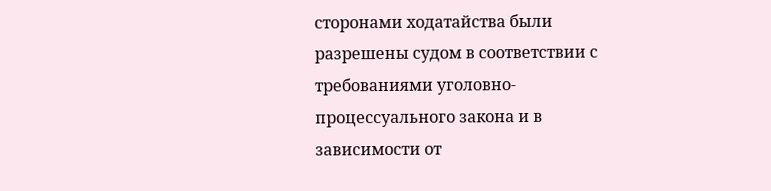сторонами ходатайства были разрешены судом в соответствии с требованиями уголовно-процессуального закона и в зависимости от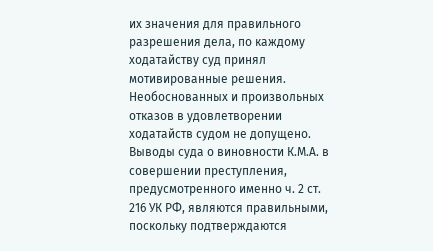их значения для правильного разрешения дела, по каждому ходатайству суд принял мотивированные решения. Необоснованных и произвольных отказов в удовлетворении ходатайств судом не допущено. Выводы суда о виновности К.М.А. в совершении преступления, предусмотренного именно ч. 2 ст. 216 УК РФ, являются правильными, поскольку подтверждаются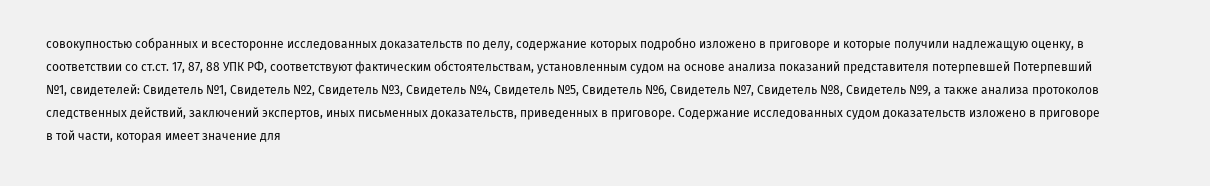совокупностью собранных и всесторонне исследованных доказательств по делу, содержание которых подробно изложено в приговоре и которые получили надлежащую оценку, в соответствии со ст.ст. 17, 87, 88 УПК РФ, соответствуют фактическим обстоятельствам, установленным судом на основе анализа показаний представителя потерпевшей Потерпевший №1, свидетелей: Свидетель №1, Свидетель №2, Свидетель №3, Свидетель №4, Свидетель №5, Свидетель №6, Свидетель №7, Свидетель №8, Свидетель №9, а также анализа протоколов следственных действий, заключений экспертов, иных письменных доказательств, приведенных в приговоре. Содержание исследованных судом доказательств изложено в приговоре в той части, которая имеет значение для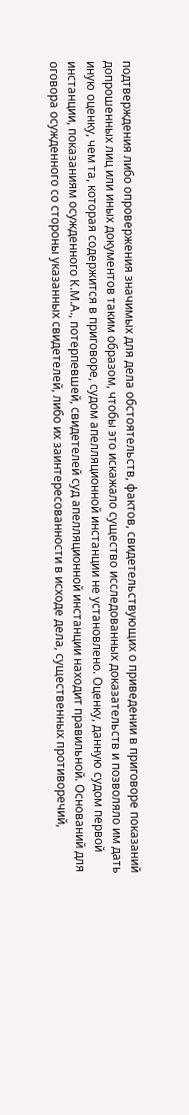подтверждения либо опровержения значимых для дела обстоятельств, фактов, свидетельствующих о приведении в приговоре показаний допрошенных лиц или иных документов таким образом, чтобы это искажало существо исследованных доказательств и позволяло им дать иную оценку, чем та, которая содержится в приговоре, судом апелляционной инстанции не установлено. Оценку, данную судом первой инстанции, показаниям осужденного К.М.А., потерпевшей, свидетелей суд апелляционной инстанции находит правильной. Оснований для оговора осужденного со стороны указанных свидетелей, либо их заинтересованности в исходе дела, существенных противоречий,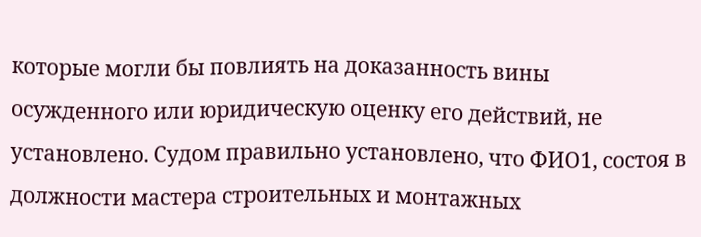которые могли бы повлиять на доказанность вины осужденного или юридическую оценку его действий, не установлено. Судом правильно установлено, что ФИО1, состоя в должности мастера строительных и монтажных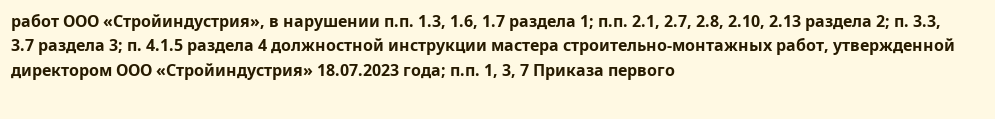работ ООО «Стройиндустрия», в нарушении п.п. 1.3, 1.6, 1.7 раздела 1; п.п. 2.1, 2.7, 2.8, 2.10, 2.13 раздела 2; п. 3.3, 3.7 раздела 3; п. 4.1.5 раздела 4 должностной инструкции мастера строительно-монтажных работ, утвержденной директором ООО «Стройиндустрия» 18.07.2023 года; п.п. 1, 3, 7 Приказа первого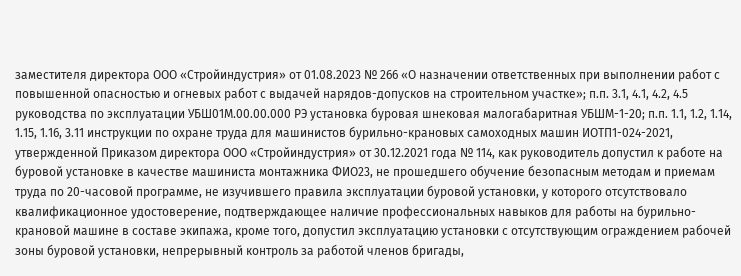заместителя директора ООО «Стройиндустрия» от 01.08.2023 № 266 «О назначении ответственных при выполнении работ с повышенной опасностью и огневых работ с выдачей нарядов-допусков на строительном участке»; п.п. 3.1, 4.1, 4.2, 4.5 руководства по эксплуатации УБШ01М.00.00.000 РЭ установка буровая шнековая малогабаритная УБШМ-1-20; п.п. 1.1, 1.2, 1.14, 1.15, 1.16, 3.11 инструкции по охране труда для машинистов бурильно-крановых самоходных машин ИОТП1-024-2021, утвержденной Приказом директора ООО «Стройиндустрия» от 30.12.2021 года № 114, как руководитель допустил к работе на буровой установке в качестве машиниста монтажника ФИО23, не прошедшего обучение безопасным методам и приемам труда по 20-часовой программе, не изучившего правила эксплуатации буровой установки, у которого отсутствовало квалификационное удостоверение, подтверждающее наличие профессиональных навыков для работы на бурильно-крановой машине в составе экипажа, кроме того, допустил эксплуатацию установки с отсутствующим ограждением рабочей зоны буровой установки, непрерывный контроль за работой членов бригады,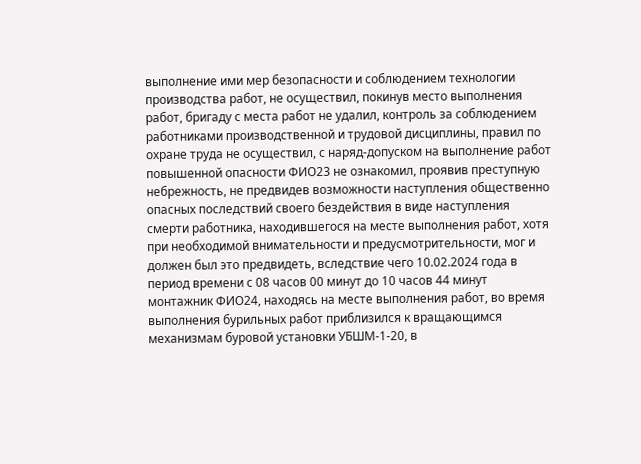выполнение ими мер безопасности и соблюдением технологии производства работ, не осуществил, покинув место выполнения работ, бригаду с места работ не удалил, контроль за соблюдением работниками производственной и трудовой дисциплины, правил по охране труда не осуществил, с наряд-допуском на выполнение работ повышенной опасности ФИО23 не ознакомил, проявив преступную небрежность, не предвидев возможности наступления общественно опасных последствий своего бездействия в виде наступления смерти работника, находившегося на месте выполнения работ, хотя при необходимой внимательности и предусмотрительности, мог и должен был это предвидеть, вследствие чего 10.02.2024 года в период времени с 08 часов 00 минут до 10 часов 44 минут монтажник ФИО24, находясь на месте выполнения работ, во время выполнения бурильных работ приблизился к вращающимся механизмам буровой установки УБШМ-1-20, в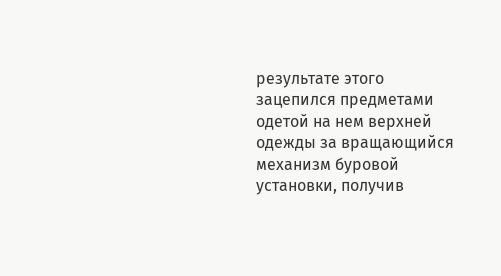результате этого зацепился предметами одетой на нем верхней одежды за вращающийся механизм буровой установки, получив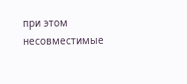при этом несовместимые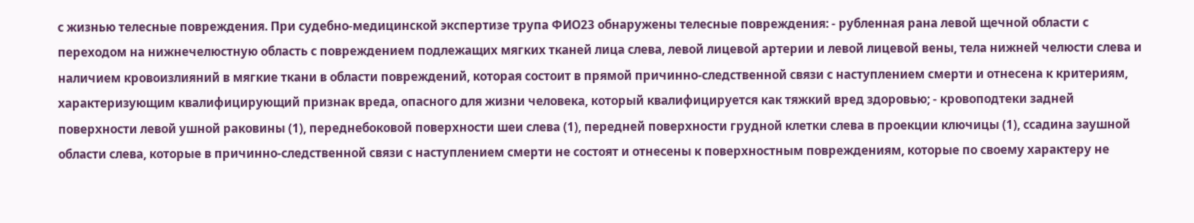с жизнью телесные повреждения. При судебно-медицинской экспертизе трупа ФИО23 обнаружены телесные повреждения: - рубленная рана левой щечной области с переходом на нижнечелюстную область с повреждением подлежащих мягких тканей лица слева, левой лицевой артерии и левой лицевой вены, тела нижней челюсти слева и наличием кровоизлияний в мягкие ткани в области повреждений, которая состоит в прямой причинно-следственной связи с наступлением смерти и отнесена к критериям, характеризующим квалифицирующий признак вреда, опасного для жизни человека, который квалифицируется как тяжкий вред здоровью; - кровоподтеки задней поверхности левой ушной раковины (1), переднебоковой поверхности шеи слева (1), передней поверхности грудной клетки слева в проекции ключицы (1), ссадина заушной области слева, которые в причинно-следственной связи с наступлением смерти не состоят и отнесены к поверхностным повреждениям, которые по своему характеру не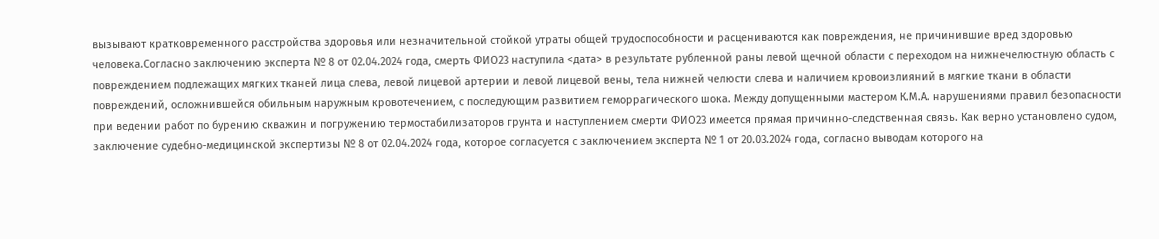вызывают кратковременного расстройства здоровья или незначительной стойкой утраты общей трудоспособности и расцениваются как повреждения, не причинившие вред здоровью человека.Согласно заключению эксперта № 8 от 02.04.2024 года, смерть ФИО23 наступила <дата> в результате рубленной раны левой щечной области с переходом на нижнечелюстную область с повреждением подлежащих мягких тканей лица слева, левой лицевой артерии и левой лицевой вены, тела нижней челюсти слева и наличием кровоизлияний в мягкие ткани в области повреждений, осложнившейся обильным наружным кровотечением, с последующим развитием геморрагического шока. Между допущенными мастером К.М.А. нарушениями правил безопасности при ведении работ по бурению скважин и погружению термостабилизаторов грунта и наступлением смерти ФИО23 имеется прямая причинно-следственная связь. Как верно установлено судом, заключение судебно-медицинской экспертизы № 8 от 02.04.2024 года, которое согласуется с заключением эксперта № 1 от 20.03.2024 года, согласно выводам которого на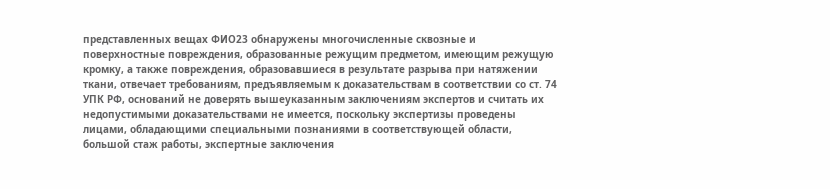представленных вещах ФИО23 обнаружены многочисленные сквозные и поверхностные повреждения, образованные режущим предметом, имеющим режущую кромку, а также повреждения, образовавшиеся в результате разрыва при натяжении ткани, отвечает требованиям, предъявляемым к доказательствам в соответствии со ст. 74 УПК РФ, оснований не доверять вышеуказанным заключениям экспертов и считать их недопустимыми доказательствами не имеется, поскольку экспертизы проведены лицами, обладающими специальными познаниями в соответствующей области, большой стаж работы, экспертные заключения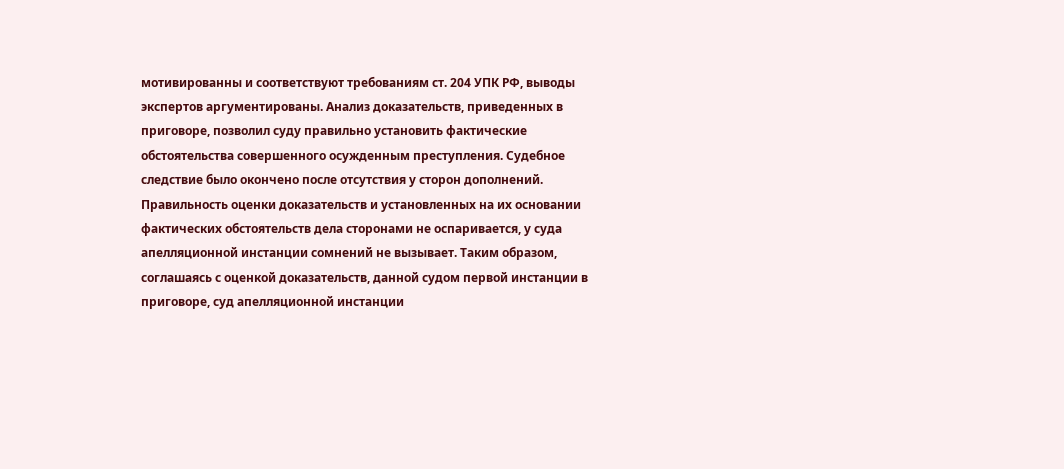мотивированны и соответствуют требованиям ст. 204 УПК РФ, выводы экспертов аргументированы. Анализ доказательств, приведенных в приговоре, позволил суду правильно установить фактические обстоятельства совершенного осужденным преступления. Судебное следствие было окончено после отсутствия у сторон дополнений. Правильность оценки доказательств и установленных на их основании фактических обстоятельств дела сторонами не оспаривается, у суда апелляционной инстанции сомнений не вызывает. Таким образом, соглашаясь с оценкой доказательств, данной судом первой инстанции в приговоре, суд апелляционной инстанции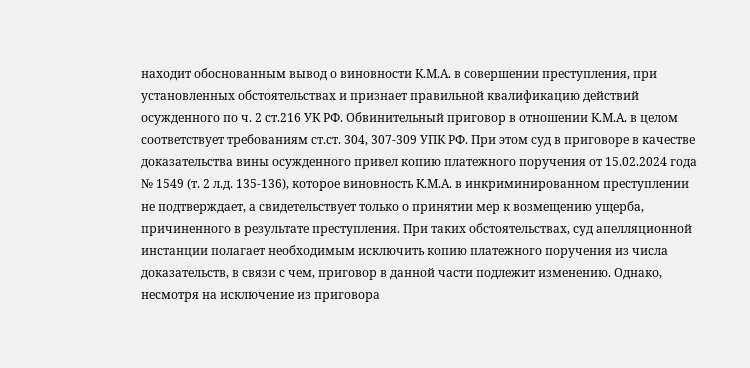находит обоснованным вывод о виновности К.М.А. в совершении преступления, при установленных обстоятельствах и признает правильной квалификацию действий осужденного по ч. 2 ст.216 УК РФ. Обвинительный приговор в отношении К.М.А. в целом соответствует требованиям ст.ст. 304, 307-309 УПК РФ. При этом суд в приговоре в качестве доказательства вины осужденного привел копию платежного поручения от 15.02.2024 года № 1549 (т. 2 л.д. 135-136), которое виновность К.М.А. в инкриминированном преступлении не подтверждает, а свидетельствует только о принятии мер к возмещению ущерба, причиненного в результате преступления. При таких обстоятельствах, суд апелляционной инстанции полагает необходимым исключить копию платежного поручения из числа доказательств, в связи с чем, приговор в данной части подлежит изменению. Однако, несмотря на исключение из приговора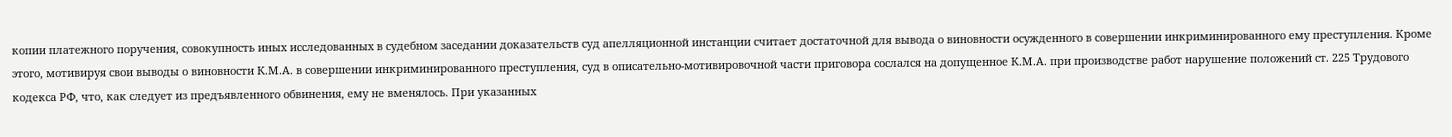копии платежного поручения, совокупность иных исследованных в судебном заседании доказательств суд апелляционной инстанции считает достаточной для вывода о виновности осужденного в совершении инкриминированного ему преступления. Кроме этого, мотивируя свои выводы о виновности К.М.А. в совершении инкриминированного преступления, суд в описательно-мотивировочной части приговора сослался на допущенное К.М.А. при производстве работ нарушение положений ст. 225 Трудового кодекса РФ, что, как следует из предъявленного обвинения, ему не вменялось. При указанных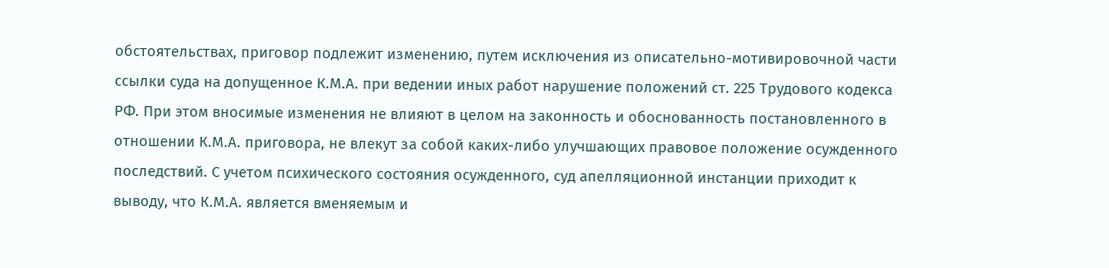обстоятельствах, приговор подлежит изменению, путем исключения из описательно-мотивировочной части ссылки суда на допущенное К.М.А. при ведении иных работ нарушение положений ст. 225 Трудового кодекса РФ. При этом вносимые изменения не влияют в целом на законность и обоснованность постановленного в отношении К.М.А. приговора, не влекут за собой каких-либо улучшающих правовое положение осужденного последствий. С учетом психического состояния осужденного, суд апелляционной инстанции приходит к выводу, что К.М.А. является вменяемым и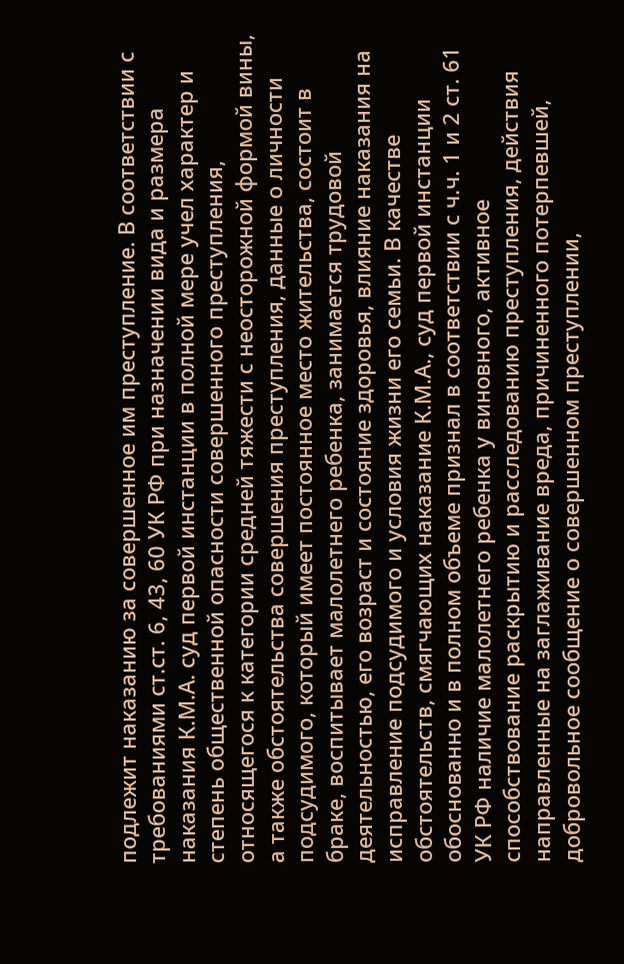подлежит наказанию за совершенное им преступление. В соответствии с требованиями ст.ст. 6, 43, 60 УК РФ при назначении вида и размера наказания К.М.А. суд первой инстанции в полной мере учел характер и степень общественной опасности совершенного преступления, относящегося к категории средней тяжести с неосторожной формой вины, а также обстоятельства совершения преступления, данные о личности подсудимого, который имеет постоянное место жительства, состоит в браке, воспитывает малолетнего ребенка, занимается трудовой деятельностью, его возраст и состояние здоровья, влияние наказания на исправление подсудимого и условия жизни его семьи. В качестве обстоятельств, смягчающих наказание К.М.А., суд первой инстанции обоснованно и в полном объеме признал в соответствии с ч.ч. 1 и 2 ст. 61 УК РФ наличие малолетнего ребенка у виновного, активное способствование раскрытию и расследованию преступления, действия направленные на заглаживание вреда, причиненного потерпевшей, добровольное сообщение о совершенном преступлении,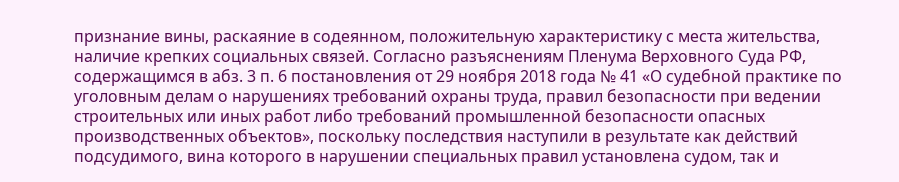признание вины, раскаяние в содеянном, положительную характеристику с места жительства, наличие крепких социальных связей. Согласно разъяснениям Пленума Верховного Суда РФ, содержащимся в абз. 3 п. 6 постановления от 29 ноября 2018 года № 41 «О судебной практике по уголовным делам о нарушениях требований охраны труда, правил безопасности при ведении строительных или иных работ либо требований промышленной безопасности опасных производственных объектов», поскольку последствия наступили в результате как действий подсудимого, вина которого в нарушении специальных правил установлена судом, так и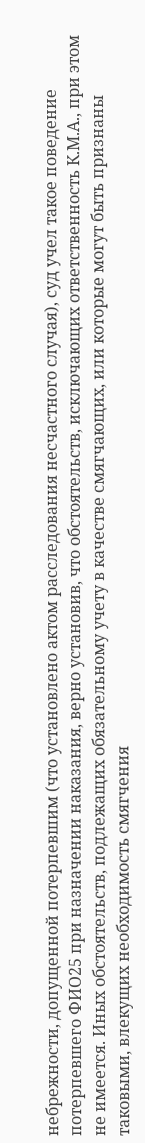небрежности, допущенной потерпевшим (что установлено актом расследования несчастного случая), суд учел такое поведение потерпевшего ФИО25 при назначении наказания, верно установив, что обстоятельств, исключающих ответственность К.М.А., при этом не имеется. Иных обстоятельств, подлежащих обязательному учету в качестве смягчающих, или которые могут быть признаны таковыми, влекущих необходимость смягчения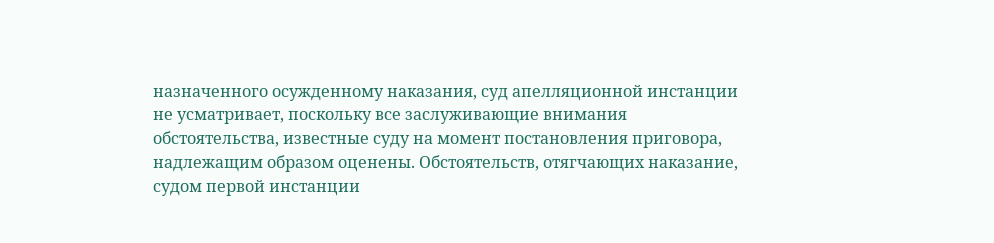назначенного осужденному наказания, суд апелляционной инстанции не усматривает, поскольку все заслуживающие внимания обстоятельства, известные суду на момент постановления приговора, надлежащим образом оценены. Обстоятельств, отягчающих наказание, судом первой инстанции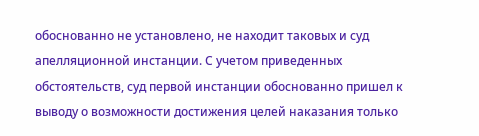обоснованно не установлено, не находит таковых и суд апелляционной инстанции. С учетом приведенных обстоятельств, суд первой инстанции обоснованно пришел к выводу о возможности достижения целей наказания только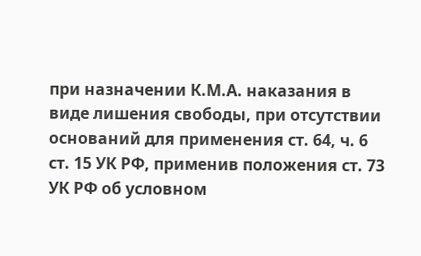при назначении К.М.А. наказания в виде лишения свободы, при отсутствии оснований для применения ст. 64, ч. 6 ст. 15 УК РФ, применив положения ст. 73 УК РФ об условном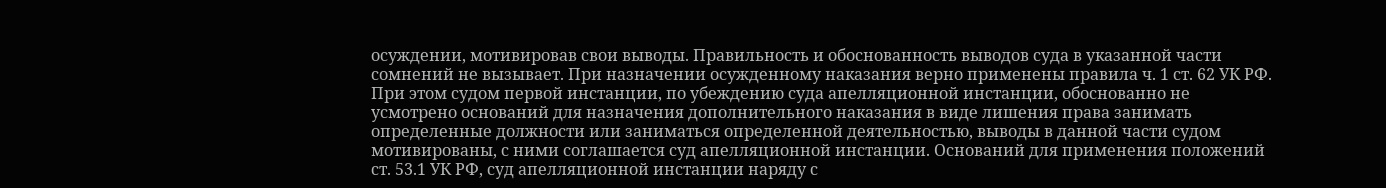осуждении, мотивировав свои выводы. Правильность и обоснованность выводов суда в указанной части сомнений не вызывает. При назначении осужденному наказания верно применены правила ч. 1 ст. 62 УК РФ. При этом судом первой инстанции, по убеждению суда апелляционной инстанции, обоснованно не усмотрено оснований для назначения дополнительного наказания в виде лишения права занимать определенные должности или заниматься определенной деятельностью, выводы в данной части судом мотивированы, с ними соглашается суд апелляционной инстанции. Оснований для применения положений ст. 53.1 УК РФ, суд апелляционной инстанции наряду с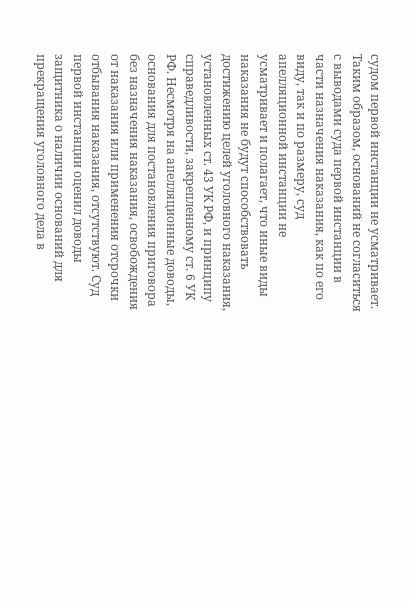судом первой инстанции не усматривает. Таким образом, оснований не согласиться с выводами суда первой инстанции в части назначения наказания, как по его виду, так и по размеру, суд апелляционной инстанции не усматривает и полагает, что иные виды наказания не будут способствовать достижению целей уголовного наказания, установленных ст. 43 УК РФ, и принципу справедливости, закрепленному ст. 6 УК РФ. Несмотря на апелляционные доводы, основания для постановления приговора без назначения наказания, освобождения от наказания или применения отсрочки отбывания наказания, отсутствуют. Суд первой инстанции оценил доводы защитника о наличии оснований для прекращения уголовного дела в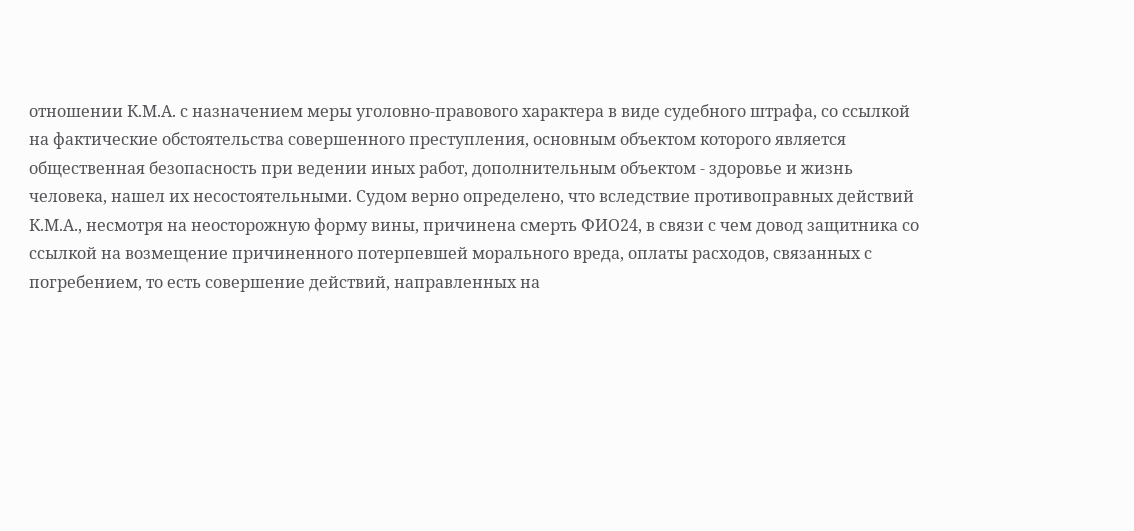отношении К.М.А. с назначением меры уголовно-правового характера в виде судебного штрафа, со ссылкой на фактические обстоятельства совершенного преступления, основным объектом которого является общественная безопасность при ведении иных работ, дополнительным объектом - здоровье и жизнь человека, нашел их несостоятельными. Судом верно определено, что вследствие противоправных действий К.М.А., несмотря на неосторожную форму вины, причинена смерть ФИО24, в связи с чем довод защитника со ссылкой на возмещение причиненного потерпевшей морального вреда, оплаты расходов, связанных с погребением, то есть совершение действий, направленных на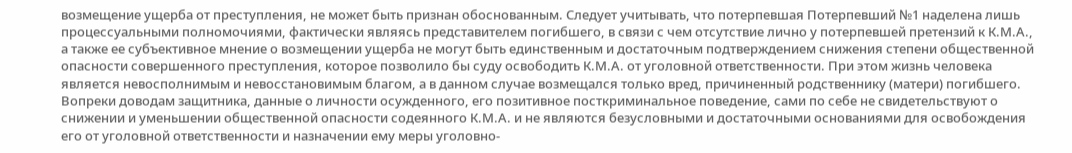возмещение ущерба от преступления, не может быть признан обоснованным. Следует учитывать, что потерпевшая Потерпевший №1 наделена лишь процессуальными полномочиями, фактически являясь представителем погибшего, в связи с чем отсутствие лично у потерпевшей претензий к К.М.А., а также ее субъективное мнение о возмещении ущерба не могут быть единственным и достаточным подтверждением снижения степени общественной опасности совершенного преступления, которое позволило бы суду освободить К.М.А. от уголовной ответственности. При этом жизнь человека является невосполнимым и невосстановимым благом, а в данном случае возмещался только вред, причиненный родственнику (матери) погибшего. Вопреки доводам защитника, данные о личности осужденного, его позитивное посткриминальное поведение, сами по себе не свидетельствуют о снижении и уменьшении общественной опасности содеянного К.М.А. и не являются безусловными и достаточными основаниями для освобождения его от уголовной ответственности и назначении ему меры уголовно-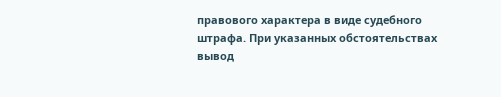правового характера в виде судебного штрафа. При указанных обстоятельствах вывод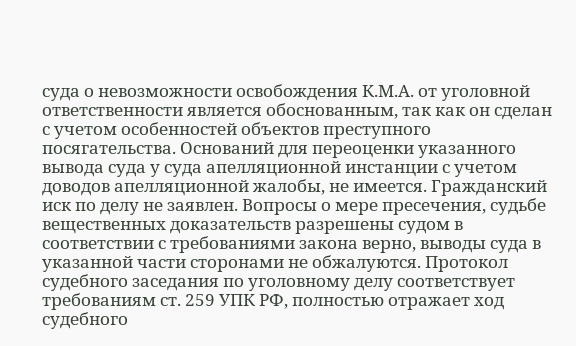суда о невозможности освобождения К.М.А. от уголовной ответственности является обоснованным, так как он сделан с учетом особенностей объектов преступного посягательства. Оснований для переоценки указанного вывода суда у суда апелляционной инстанции с учетом доводов апелляционной жалобы, не имеется. Гражданский иск по делу не заявлен. Вопросы о мере пресечения, судьбе вещественных доказательств разрешены судом в соответствии с требованиями закона верно, выводы суда в указанной части сторонами не обжалуются. Протокол судебного заседания по уголовному делу соответствует требованиям ст. 259 УПК РФ, полностью отражает ход судебного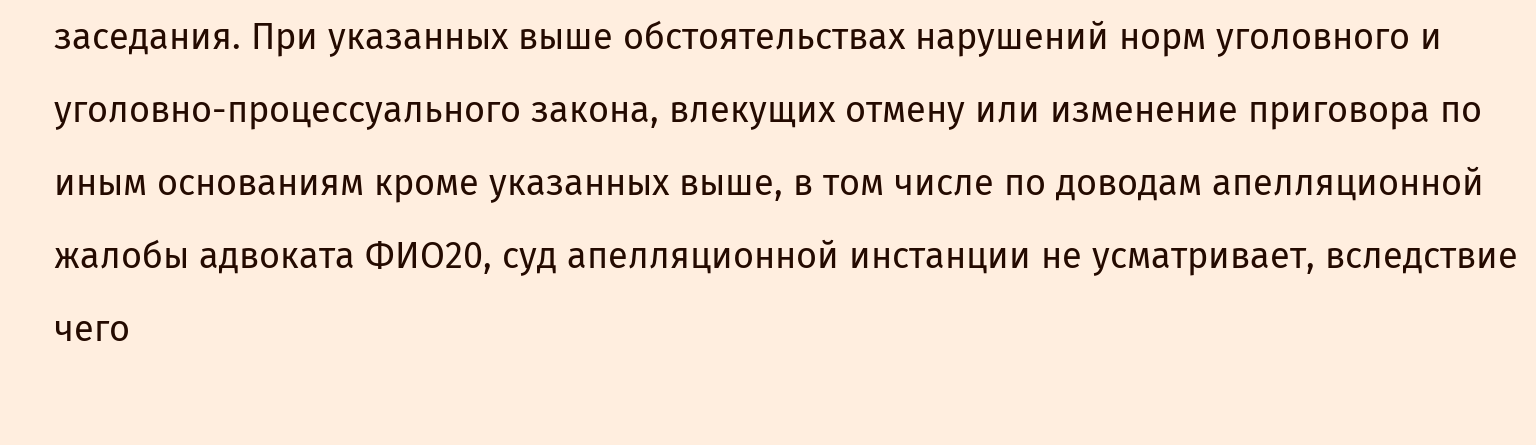заседания. При указанных выше обстоятельствах нарушений норм уголовного и уголовно-процессуального закона, влекущих отмену или изменение приговора по иным основаниям кроме указанных выше, в том числе по доводам апелляционной жалобы адвоката ФИО20, суд апелляционной инстанции не усматривает, вследствие чего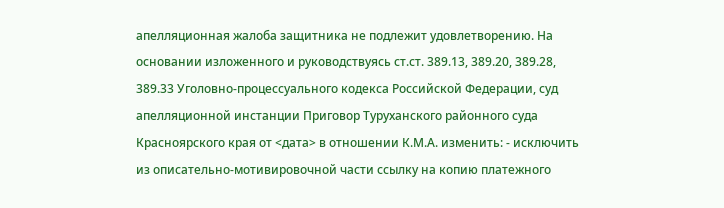апелляционная жалоба защитника не подлежит удовлетворению. На основании изложенного и руководствуясь ст.ст. 389.13, 389.20, 389.28, 389.33 Уголовно-процессуального кодекса Российской Федерации, суд апелляционной инстанции Приговор Туруханского районного суда Красноярского края от <дата> в отношении К.М.А. изменить: - исключить из описательно-мотивировочной части ссылку на копию платежного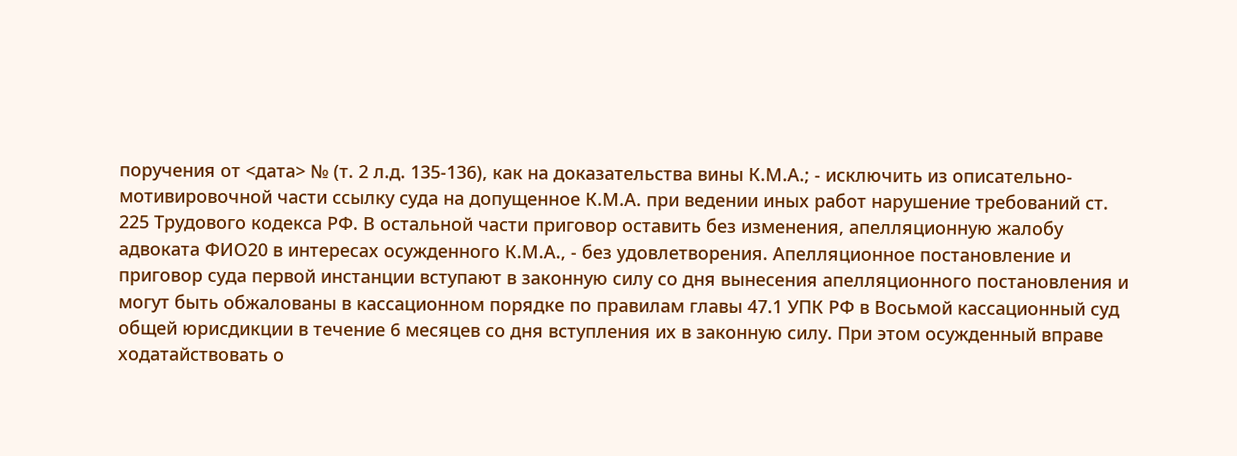поручения от <дата> № (т. 2 л.д. 135-136), как на доказательства вины К.М.А.; - исключить из описательно-мотивировочной части ссылку суда на допущенное К.М.А. при ведении иных работ нарушение требований ст. 225 Трудового кодекса РФ. В остальной части приговор оставить без изменения, апелляционную жалобу адвоката ФИО20 в интересах осужденного К.М.А., - без удовлетворения. Апелляционное постановление и приговор суда первой инстанции вступают в законную силу со дня вынесения апелляционного постановления и могут быть обжалованы в кассационном порядке по правилам главы 47.1 УПК РФ в Восьмой кассационный суд общей юрисдикции в течение 6 месяцев со дня вступления их в законную силу. При этом осужденный вправе ходатайствовать о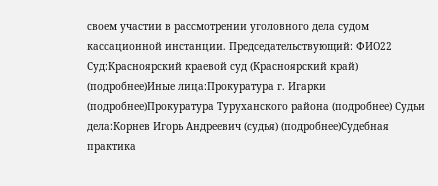своем участии в рассмотрении уголовного дела судом кассационной инстанции. Председательствующий: ФИО22 Суд:Красноярский краевой суд (Красноярский край) (подробнее)Иные лица:Прокуратура г. Игарки (подробнее)Прокуратура Туруханского района (подробнее) Судьи дела:Корнев Игорь Андреевич (судья) (подробнее)Судебная практика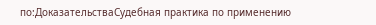по:ДоказательстваСудебная практика по применению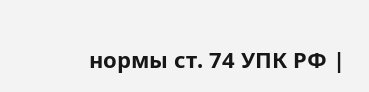нормы ст. 74 УПК РФ |